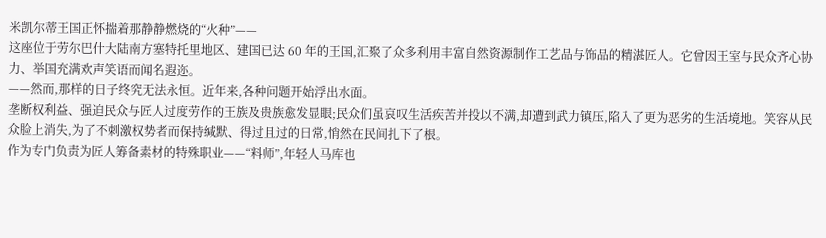米凯尔蒂王国正怀揣着那静静燃烧的“火种”——
这座位于劳尔巴什大陆南方塞特托里地区、建国已达 60 年的王国,汇聚了众多利用丰富自然资源制作工艺品与饰品的精湛匠人。它曾因王室与民众齐心协力、举国充满欢声笑语而闻名遐迩。
——然而,那样的日子终究无法永恒。近年来,各种问题开始浮出水面。
垄断权利益、强迫民众与匠人过度劳作的王族及贵族愈发显眼;民众们虽哀叹生活疾苦并投以不满,却遭到武力镇压,陷入了更为恶劣的生活境地。笑容从民众脸上消失,为了不刺激权势者而保持缄默、得过且过的日常,悄然在民间扎下了根。
作为专门负责为匠人筹备素材的特殊职业——“料师”,年轻人马库也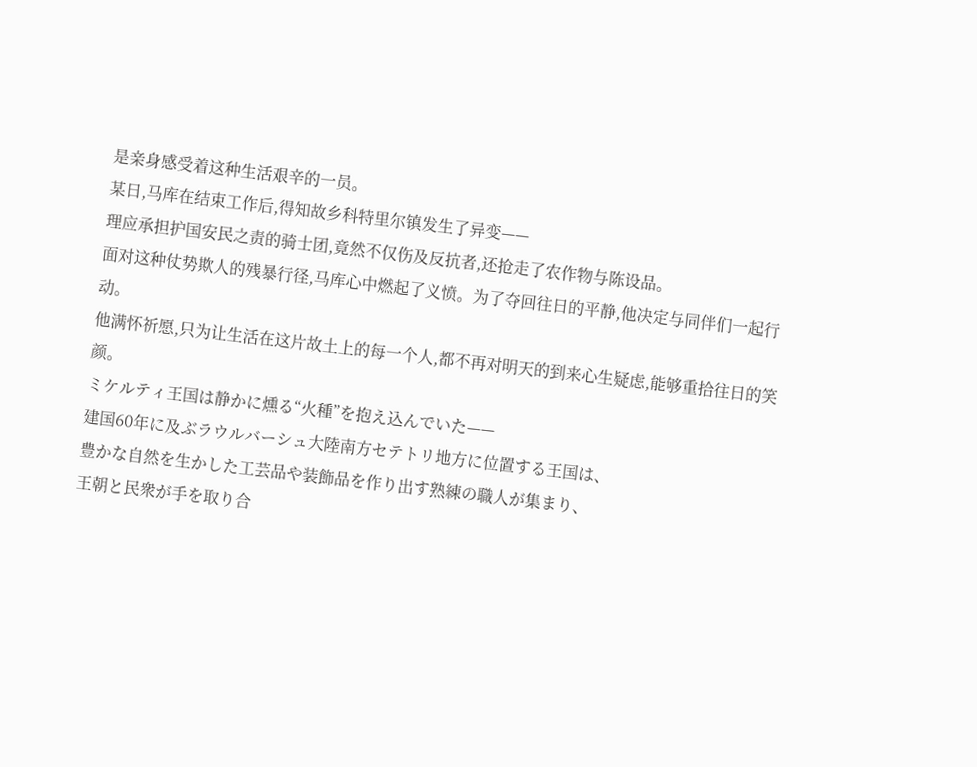是亲身感受着这种生活艰辛的一员。
某日,马库在结束工作后,得知故乡科特里尔镇发生了异变——
理应承担护国安民之责的骑士团,竟然不仅伤及反抗者,还抢走了农作物与陈设品。
面对这种仗势欺人的残暴行径,马库心中燃起了义愤。为了夺回往日的平静,他决定与同伴们一起行动。
他满怀祈愿,只为让生活在这片故土上的每一个人,都不再对明天的到来心生疑虑,能够重拾往日的笑颜。
ミケルティ王国は静かに燻る“火種”を抱え込んでいた——
建国60年に及ぶラウルバーシュ大陸南方セテトリ地方に位置する王国は、
豊かな自然を生かした工芸品や装飾品を作り出す熟練の職人が集まり、
王朝と民衆が手を取り合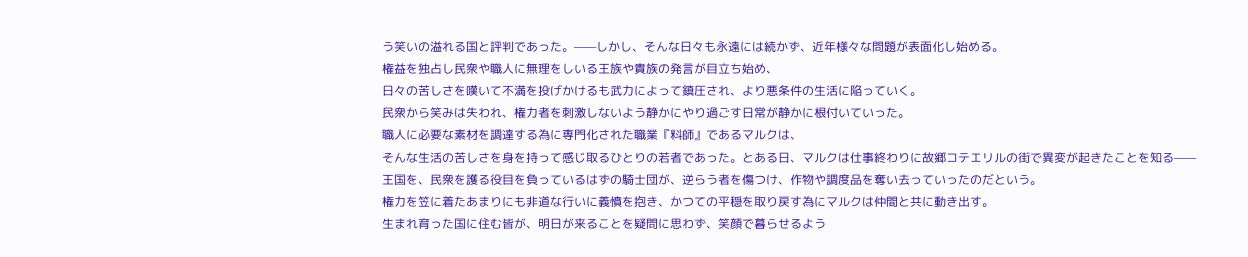う笑いの溢れる国と評判であった。——しかし、そんな日々も永遠には続かず、近年様々な問題が表面化し始める。
権益を独占し民衆や職人に無理をしいる王族や貴族の発言が目立ち始め、
日々の苦しさを嘆いて不満を投げかけるも武力によって鎮圧され、より悪条件の生活に陥っていく。
民衆から笑みは失われ、権力者を刺激しないよう静かにやり過ごす日常が静かに根付いていった。
職人に必要な素材を調達する為に専門化された職業『料師』であるマルクは、
そんな生活の苦しさを身を持って感じ取るひとりの若者であった。とある日、マルクは仕事終わりに故郷コテエリルの街で異変が起きたことを知る——
王国を、民衆を護る役目を負っているはずの騎士団が、逆らう者を傷つけ、作物や調度品を奪い去っていったのだという。
権力を笠に着たあまりにも非道な行いに義憤を抱き、かつての平穏を取り戻す為にマルクは仲間と共に動き出す。
生まれ育った国に住む皆が、明日が来ることを疑問に思わず、笑顔で暮らせるよう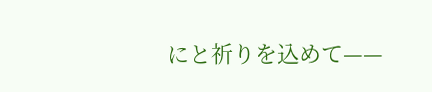にと祈りを込めて——